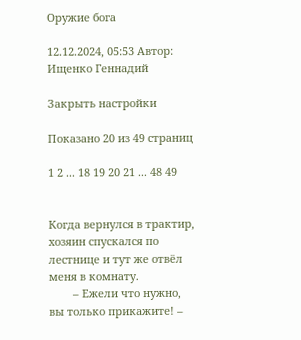Оружие бога

12.12.2024, 05:53 Автор: Ищенко Геннадий

Закрыть настройки

Показано 20 из 49 страниц

1 2 ... 18 19 20 21 ... 48 49


Когда вернулся в трактир, хозяин спускался по лестнице и тут же отвёл меня в комнату.
        – Ежели что нужно, вы только прикажите! –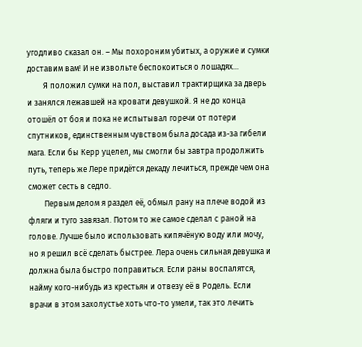угодливо сказал он. – Мы похороним убитых, а оружие и сумки доставим вам! И не извольте беспокоиться о лошадях...
        Я положил сумки на пол, выставил трактирщика за дверь и занялся лежавшей на кровати девушкой. Я не до конца отошёл от боя и пока не испытывал горечи от потери спутников, единственным чувством была досада из-за гибели мага. Если бы Керр уцелел, мы смогли бы завтра продолжить путь, теперь же Лере придётся декаду лечиться, прежде чем она сможет сесть в седло.
        Первым делом я раздел её, обмыл рану на плече водой из фляги и туго завязал. Потом то же самое сделал с раной на голове. Лучше было использовать кипячёную воду или мочу, но я решил всё сделать быстрее. Лера очень сильная девушка и должна была быстро поправиться. Если раны воспалятся, найму кого-нибудь из крестьян и отвезу её в Родель. Если врачи в этом захолустье хоть что-то умели, так это лечить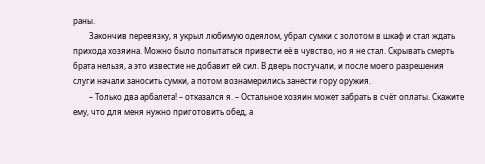раны.
        Закончив перевязку, я укрыл любимую одеялом, убрал сумки с золотом в шкаф и стал ждать прихода хозяина. Можно было попытаться привести её в чувство, но я не стал. Скрывать смерть брата нельзя, а это известие не добавит ей сил. В дверь постучали, и после моего разрешения слуги начали заносить сумки, а потом вознамерились занести гору оружия.
        – Только два арбалета! – отказался я. – Остальное хозяин может забрать в счёт оплаты. Скажите ему, что для меня нужно приготовить обед, а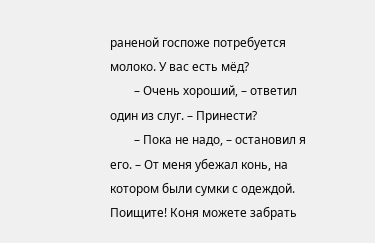раненой госпоже потребуется молоко. У вас есть мёд?
        – Очень хороший, – ответил один из слуг. – Принести?
        – Пока не надо, – остановил я его. – От меня убежал конь, на котором были сумки с одеждой. Поищите! Коня можете забрать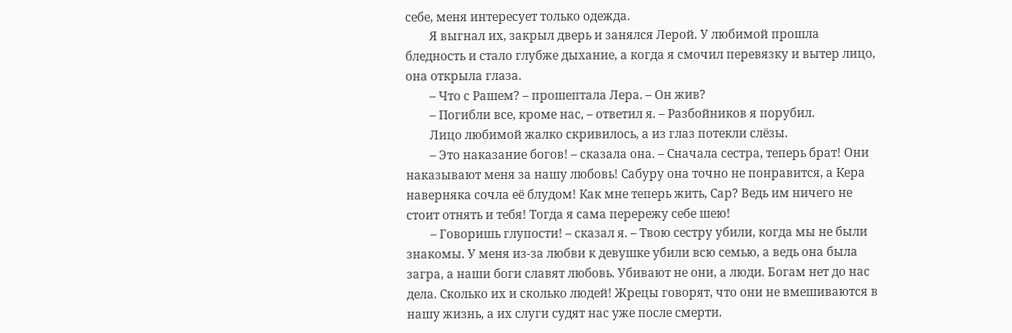себе, меня интересует только одежда.
        Я выгнал их, закрыл дверь и занялся Лерой. У любимой прошла бледность и стало глубже дыхание, а когда я смочил перевязку и вытер лицо, она открыла глаза.
        – Что с Рашем? – прошептала Лера. – Он жив?
        – Погибли все, кроме нас, – ответил я. – Разбойников я порубил.
        Лицо любимой жалко скривилось, а из глаз потекли слёзы.
        – Это наказание богов! – сказала она. – Сначала сестра, теперь брат! Они наказывают меня за нашу любовь! Сабуру она точно не понравится, а Кера наверняка сочла её блудом! Как мне теперь жить, Сар? Ведь им ничего не стоит отнять и тебя! Тогда я сама перережу себе шею!
        – Говоришь глупости! – сказал я. – Твою сестру убили, когда мы не были знакомы. У меня из-за любви к девушке убили всю семью, а ведь она была загра, а наши боги славят любовь. Убивают не они, а люди. Богам нет до нас дела. Сколько их и сколько людей! Жрецы говорят, что они не вмешиваются в нашу жизнь, а их слуги судят нас уже после смерти.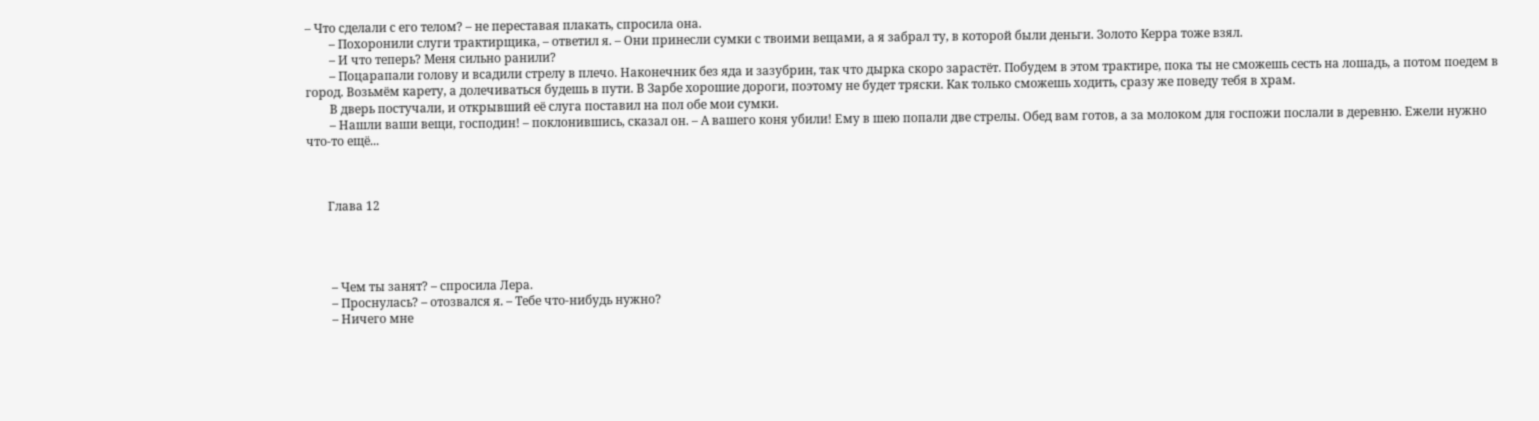– Что сделали с его телом? – не переставая плакать, спросила она.
        – Похоронили слуги трактирщика, – ответил я. – Они принесли сумки с твоими вещами, а я забрал ту, в которой были деньги. Золото Керра тоже взял.
        – И что теперь? Меня сильно ранили?
        – Поцарапали голову и всадили стрелу в плечо. Наконечник без яда и зазубрин, так что дырка скоро зарастёт. Побудем в этом трактире, пока ты не сможешь сесть на лошадь, а потом поедем в город. Возьмём карету, а долечиваться будешь в пути. В Зарбе хорошие дороги, поэтому не будет тряски. Как только сможешь ходить, сразу же поведу тебя в храм.
        В дверь постучали, и открывший её слуга поставил на пол обе мои сумки.
        – Нашли ваши вещи, господин! – поклонившись, сказал он. – А вашего коня убили! Ему в шею попали две стрелы. Обед вам готов, а за молоком для госпожи послали в деревню. Ежели нужно что-то ещё...



       Глава 12




        – Чем ты занят? – спросила Лера.
        – Проснулась? – отозвался я. – Тебе что-нибудь нужно?
        – Ничего мне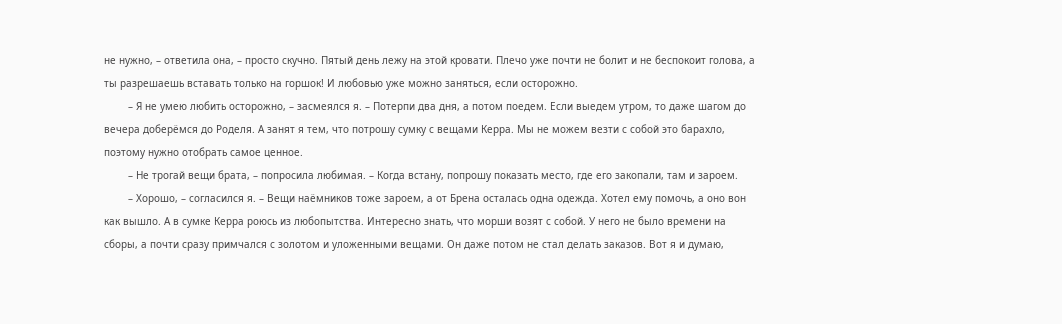не нужно, – ответила она, – просто скучно. Пятый день лежу на этой кровати. Плечо уже почти не болит и не беспокоит голова, а ты разрешаешь вставать только на горшок! И любовью уже можно заняться, если осторожно.
        – Я не умею любить осторожно, – засмеялся я. – Потерпи два дня, а потом поедем. Если выедем утром, то даже шагом до вечера доберёмся до Роделя. А занят я тем, что потрошу сумку с вещами Керра. Мы не можем везти с собой это барахло, поэтому нужно отобрать самое ценное.
        – Не трогай вещи брата, – попросила любимая. – Когда встану, попрошу показать место, где его закопали, там и зароем.
        – Хорошо, – согласился я. – Вещи наёмников тоже зароем, а от Брена осталась одна одежда. Хотел ему помочь, а оно вон как вышло. А в сумке Керра роюсь из любопытства. Интересно знать, что морши возят с собой. У него не было времени на сборы, а почти сразу примчался с золотом и уложенными вещами. Он даже потом не стал делать заказов. Вот я и думаю,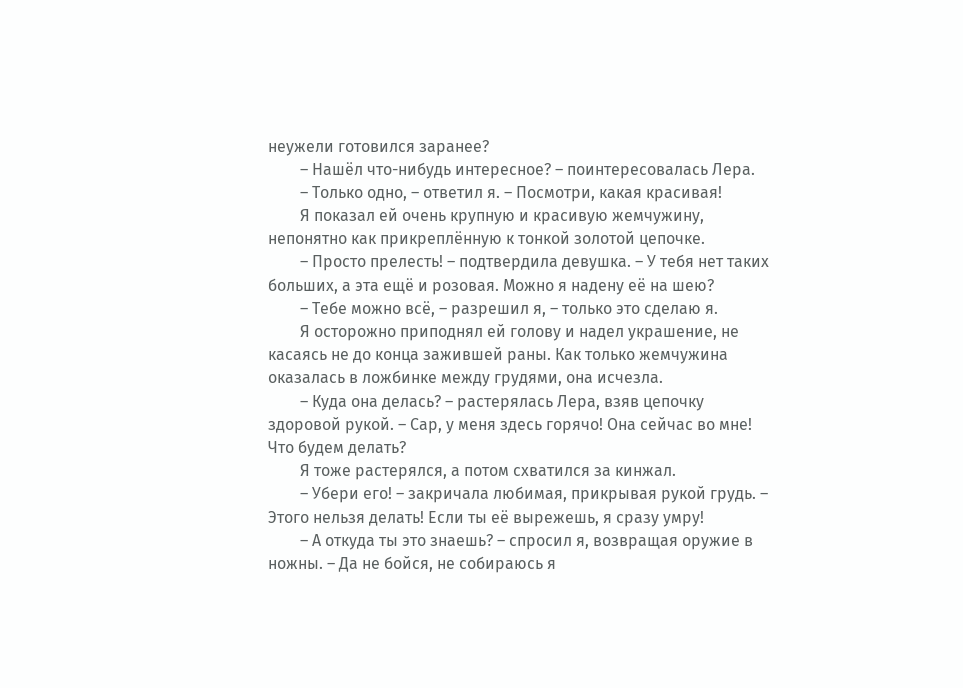неужели готовился заранее?
        – Нашёл что-нибудь интересное? – поинтересовалась Лера.
        – Только одно, – ответил я. – Посмотри, какая красивая!
        Я показал ей очень крупную и красивую жемчужину, непонятно как прикреплённую к тонкой золотой цепочке.
        – Просто прелесть! – подтвердила девушка. – У тебя нет таких больших, а эта ещё и розовая. Можно я надену её на шею?
        – Тебе можно всё, – разрешил я, – только это сделаю я.
        Я осторожно приподнял ей голову и надел украшение, не касаясь не до конца зажившей раны. Как только жемчужина оказалась в ложбинке между грудями, она исчезла.
        – Куда она делась? – растерялась Лера, взяв цепочку здоровой рукой. – Сар, у меня здесь горячо! Она сейчас во мне! Что будем делать?
        Я тоже растерялся, а потом схватился за кинжал.
        – Убери его! – закричала любимая, прикрывая рукой грудь. – Этого нельзя делать! Если ты её вырежешь, я сразу умру!
        – А откуда ты это знаешь? – спросил я, возвращая оружие в ножны. – Да не бойся, не собираюсь я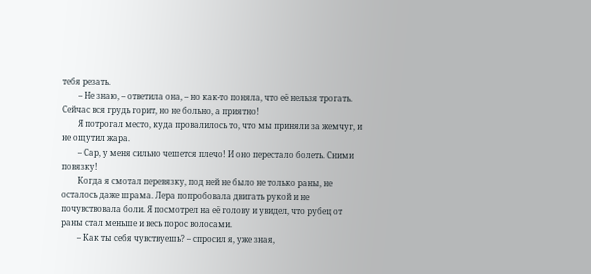тебя резать.
        – Не знаю, – ответила она, – но как-то поняла, что её нельзя трогать. Сейчас вся грудь горит, но не больно, а приятно!
        Я потрогал место, куда провалилось то, что мы приняли за жемчуг, и не ощутил жара.
        – Сар, у меня сильно чешется плечо! И оно перестало болеть. Сними повязку!
        Когда я смотал перевязку, под ней не было не только раны, не осталось даже шрама. Лера попробовала двигать рукой и не почувствовала боли. Я посмотрел на её голову и увидел, что рубец от раны стал меньше и весь порос волосами.
        – Как ты себя чувствуешь? – спросил я, уже зная,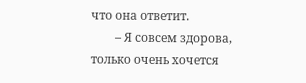что она ответит.
        – Я совсем здорова, только очень хочется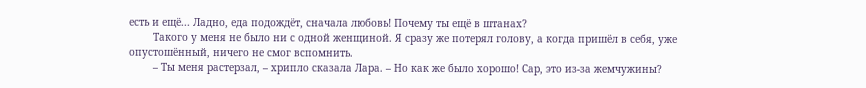есть и ещё... Ладно, еда подождёт, сначала любовь! Почему ты ещё в штанах?
        Такого у меня не было ни с одной женщиной. Я сразу же потерял голову, а когда пришёл в себя, уже опустошённый, ничего не смог вспомнить.
        – Ты меня растерзал, – хрипло сказала Лара. – Но как же было хорошо! Сар, это из-за жемчужины?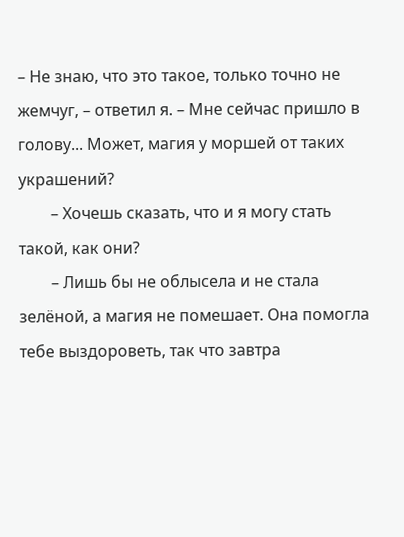– Не знаю, что это такое, только точно не жемчуг, – ответил я. – Мне сейчас пришло в голову... Может, магия у моршей от таких украшений?
        – Хочешь сказать, что и я могу стать такой, как они?
        – Лишь бы не облысела и не стала зелёной, а магия не помешает. Она помогла тебе выздороветь, так что завтра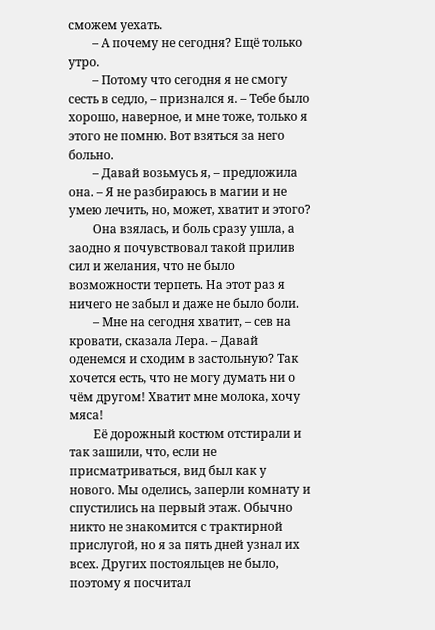сможем уехать.
        – А почему не сегодня? Ещё только утро.
        – Потому что сегодня я не смогу сесть в седло, – признался я. – Тебе было хорошо, наверное, и мне тоже, только я этого не помню. Вот взяться за него больно.
        – Давай возьмусь я, – предложила она. – Я не разбираюсь в магии и не умею лечить, но, может, хватит и этого?
        Она взялась, и боль сразу ушла, а заодно я почувствовал такой прилив сил и желания, что не было возможности терпеть. На этот раз я ничего не забыл и даже не было боли.
        – Мне на сегодня хватит, – сев на кровати, сказала Лера. – Давай оденемся и сходим в застольную? Так хочется есть, что не могу думать ни о чём другом! Хватит мне молока, хочу мяса!
        Её дорожный костюм отстирали и так зашили, что, если не присматриваться, вид был как у нового. Мы оделись, заперли комнату и спустились на первый этаж. Обычно никто не знакомится с трактирной прислугой, но я за пять дней узнал их всех. Других постояльцев не было, поэтому я посчитал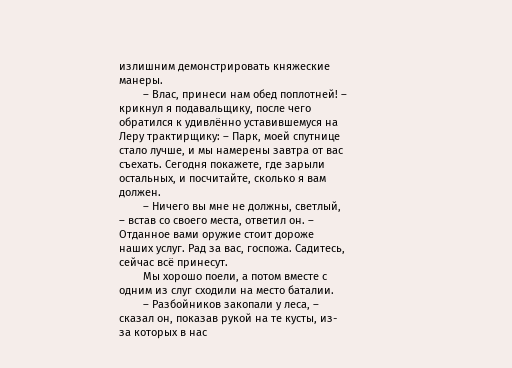излишним демонстрировать княжеские манеры.
        – Влас, принеси нам обед поплотней! – крикнул я подавальщику, после чего обратился к удивлённо уставившемуся на Леру трактирщику: – Парк, моей спутнице стало лучше, и мы намерены завтра от вас съехать. Сегодня покажете, где зарыли остальных, и посчитайте, сколько я вам должен.
        – Ничего вы мне не должны, светлый, – встав со своего места, ответил он. – Отданное вами оружие стоит дороже наших услуг. Рад за вас, госпожа. Садитесь, сейчас всё принесут.
        Мы хорошо поели, а потом вместе с одним из слуг сходили на место баталии.
        – Разбойников закопали у леса, – сказал он, показав рукой на те кусты, из-за которых в нас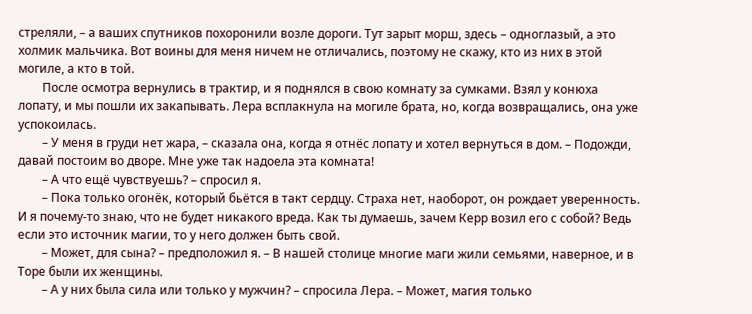стреляли, – а ваших спутников похоронили возле дороги. Тут зарыт морш, здесь – одноглазый, а это холмик мальчика. Вот воины для меня ничем не отличались, поэтому не скажу, кто из них в этой могиле, а кто в той.
        После осмотра вернулись в трактир, и я поднялся в свою комнату за сумками. Взял у конюха лопату, и мы пошли их закапывать. Лера всплакнула на могиле брата, но, когда возвращались, она уже успокоилась.
        – У меня в груди нет жара, – сказала она, когда я отнёс лопату и хотел вернуться в дом. – Подожди, давай постоим во дворе. Мне уже так надоела эта комната!
        – А что ещё чувствуешь? – спросил я.
        – Пока только огонёк, который бьётся в такт сердцу. Страха нет, наоборот, он рождает уверенность. И я почему-то знаю, что не будет никакого вреда. Как ты думаешь, зачем Керр возил его с собой? Ведь если это источник магии, то у него должен быть свой.
        – Может, для сына? – предположил я. – В нашей столице многие маги жили семьями, наверное, и в Торе были их женщины.
        – А у них была сила или только у мужчин? – спросила Лера. – Может, магия только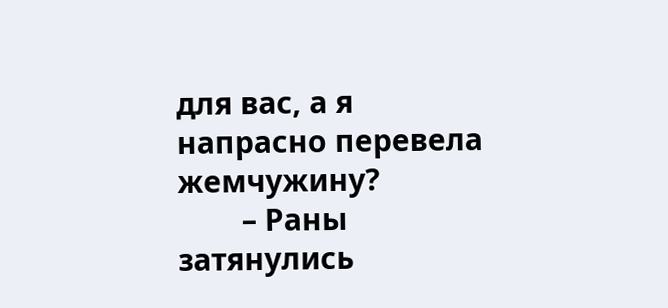для вас, а я напрасно перевела жемчужину?
        – Раны затянулись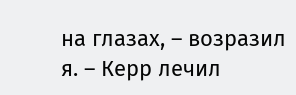на глазах, – возразил я. – Керр лечил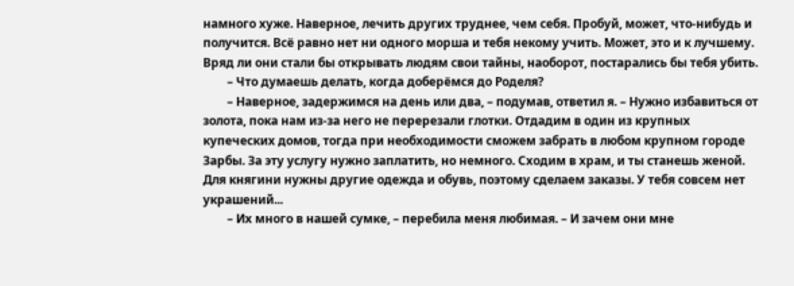намного хуже. Наверное, лечить других труднее, чем себя. Пробуй, может, что-нибудь и получится. Всё равно нет ни одного морша и тебя некому учить. Может, это и к лучшему. Вряд ли они стали бы открывать людям свои тайны, наоборот, постарались бы тебя убить.
        – Что думаешь делать, когда доберёмся до Роделя?
        – Наверное, задержимся на день или два, – подумав, ответил я. – Нужно избавиться от золота, пока нам из-за него не перерезали глотки. Отдадим в один из крупных купеческих домов, тогда при необходимости сможем забрать в любом крупном городе Зарбы. За эту услугу нужно заплатить, но немного. Сходим в храм, и ты станешь женой. Для княгини нужны другие одежда и обувь, поэтому сделаем заказы. У тебя совсем нет украшений...
        – Их много в нашей сумке, – перебила меня любимая. – И зачем они мне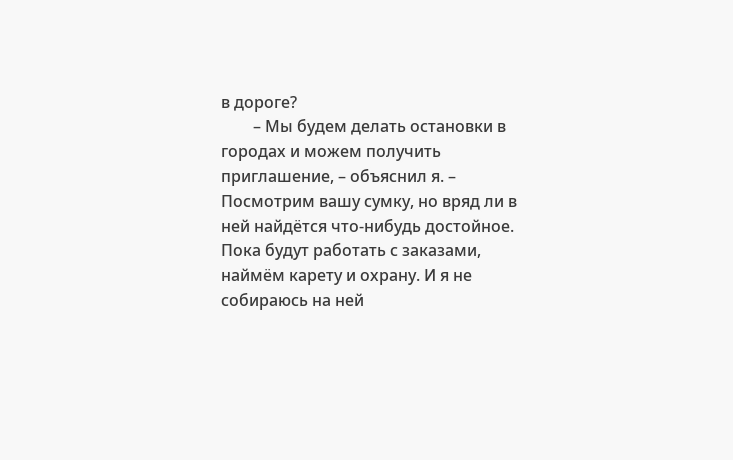в дороге?
        – Мы будем делать остановки в городах и можем получить приглашение, – объяснил я. – Посмотрим вашу сумку, но вряд ли в ней найдётся что-нибудь достойное. Пока будут работать с заказами, наймём карету и охрану. И я не собираюсь на ней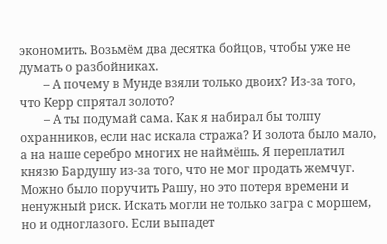экономить. Возьмём два десятка бойцов, чтобы уже не думать о разбойниках.
        – А почему в Мунде взяли только двоих? Из-за того, что Керр спрятал золото?
        – А ты подумай сама. Как я набирал бы толпу охранников, если нас искала стража? И золота было мало, а на наше серебро многих не наймёшь. Я переплатил князю Бардушу из-за того, что не мог продать жемчуг. Можно было поручить Рашу, но это потеря времени и ненужный риск. Искать могли не только загра с моршем, но и одноглазого. Если выпадет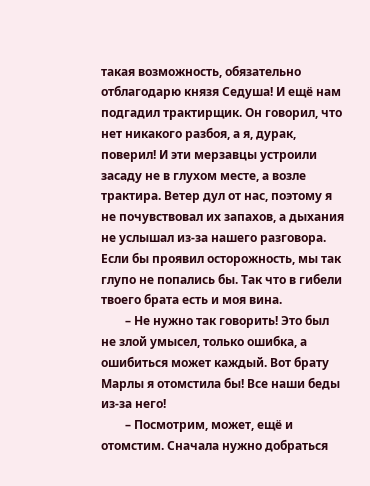такая возможность, обязательно отблагодарю князя Седуша! И ещё нам подгадил трактирщик. Он говорил, что нет никакого разбоя, а я, дурак, поверил! И эти мерзавцы устроили засаду не в глухом месте, а возле трактира. Ветер дул от нас, поэтому я не почувствовал их запахов, а дыхания не услышал из-за нашего разговора. Если бы проявил осторожность, мы так глупо не попались бы. Так что в гибели твоего брата есть и моя вина.
        – Не нужно так говорить! Это был не злой умысел, только ошибка, а ошибиться может каждый. Вот брату Марлы я отомстила бы! Все наши беды из-за него!
        – Посмотрим, может, ещё и отомстим. Сначала нужно добраться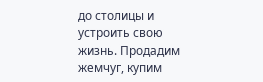до столицы и устроить свою жизнь. Продадим жемчуг, купим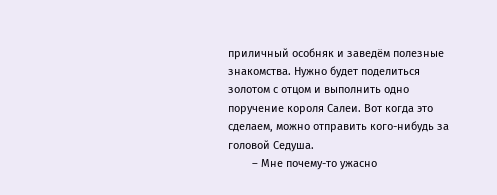приличный особняк и заведём полезные знакомства. Нужно будет поделиться золотом с отцом и выполнить одно поручение короля Салеи. Вот когда это сделаем, можно отправить кого-нибудь за головой Седуша.
        – Мне почему-то ужасно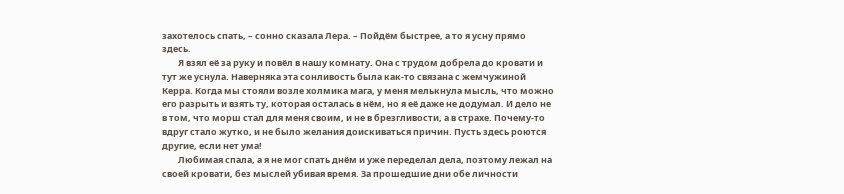захотелось спать, – сонно сказала Лера. – Пойдём быстрее, а то я усну прямо здесь.
        Я взял её за руку и повёл в нашу комнату. Она с трудом добрела до кровати и тут же уснула. Наверняка эта сонливость была как-то связана с жемчужиной Керра. Когда мы стояли возле холмика мага, у меня мелькнула мысль, что можно его разрыть и взять ту, которая осталась в нём, но я её даже не додумал. И дело не в том, что морш стал для меня своим, и не в брезгливости, а в страхе. Почему-то вдруг стало жутко, и не было желания доискиваться причин. Пусть здесь роются другие, если нет ума!
        Любимая спала, а я не мог спать днём и уже переделал дела, поэтому лежал на своей кровати, без мыслей убивая время. За прошедшие дни обе личности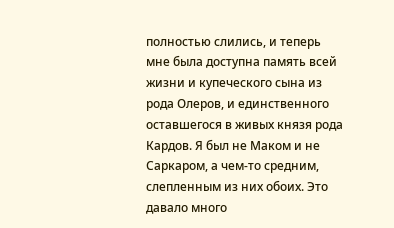полностью слились, и теперь мне была доступна память всей жизни и купеческого сына из рода Олеров, и единственного оставшегося в живых князя рода Кардов. Я был не Маком и не Саркаром, а чем-то средним, слепленным из них обоих. Это давало много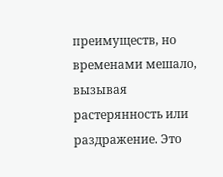преимуществ, но временами мешало, вызывая растерянность или раздражение. Это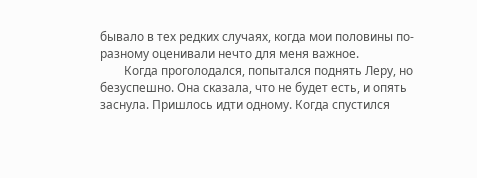бывало в тех редких случаях, когда мои половины по-разному оценивали нечто для меня важное.
        Когда проголодался, попытался поднять Леру, но безуспешно. Она сказала, что не будет есть, и опять заснула. Пришлось идти одному. Когда спустился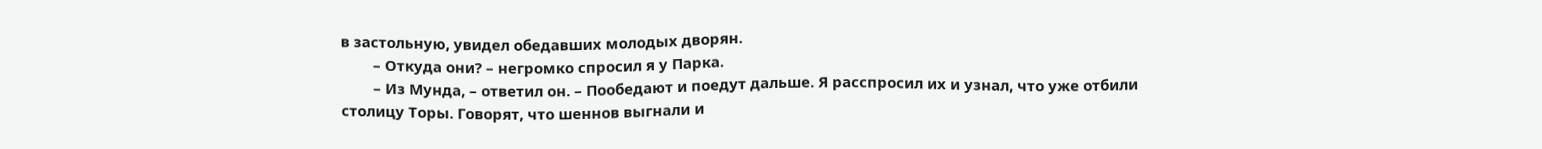в застольную, увидел обедавших молодых дворян.
        – Откуда они? – негромко спросил я у Парка.
        – Из Мунда, – ответил он. – Пообедают и поедут дальше. Я расспросил их и узнал, что уже отбили столицу Торы. Говорят, что шеннов выгнали и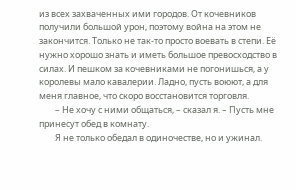из всех захваченных ими городов. От кочевников получили большой урон, поэтому война на этом не закончится. Только не так-то просто воевать в степи. Её нужно хорошо знать и иметь большое превосходство в силах. И пешком за кочевниками не погонишься, а у королевы мало кавалерии. Ладно, пусть воюют, а для меня главное, что скоро восстановится торговля.
        – Не хочу с ними общаться, – сказал я. – Пусть мне принесут обед в комнату.
        Я не только обедал в одиночестве, но и ужинал.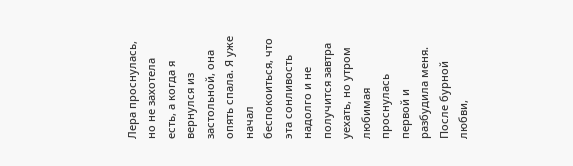Лера проснулась, но не захотела есть, а когда я вернулся из застольной, она опять спала. Я уже начал беспокоиться, что эта сонливость надолго и не получится завтра уехать, но утром любимая проснулась первой и разбудила меня. После бурной любви,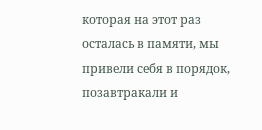которая на этот раз осталась в памяти, мы привели себя в порядок, позавтракали и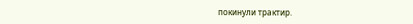покинули трактир.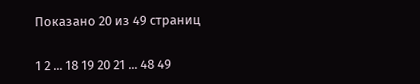Показано 20 из 49 страниц

1 2 ... 18 19 20 21 ... 48 49